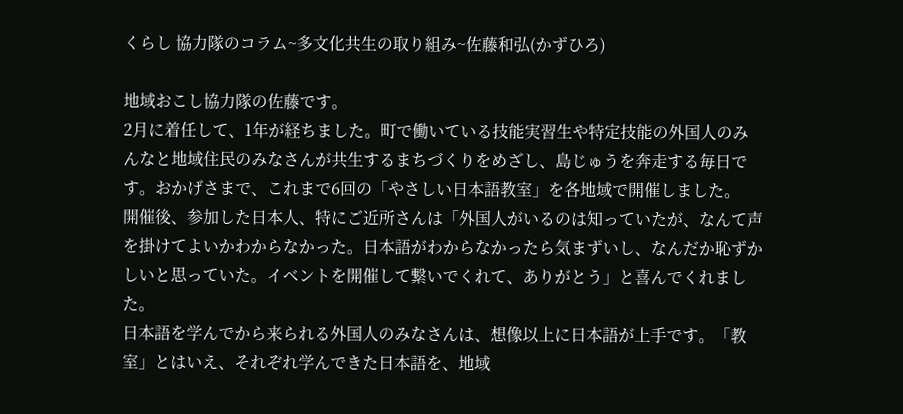くらし 協力隊のコラム~多文化共生の取り組み~佐藤和弘(かずひろ)

地域おこし協力隊の佐藤です。
2月に着任して、1年が経ちました。町で働いている技能実習生や特定技能の外国人のみんなと地域住民のみなさんが共生するまちづくりをめざし、島じゅうを奔走する毎日です。おかげさまで、これまで6回の「やさしい日本語教室」を各地域で開催しました。
開催後、参加した日本人、特にご近所さんは「外国人がいるのは知っていたが、なんて声を掛けてよいかわからなかった。日本語がわからなかったら気まずいし、なんだか恥ずかしいと思っていた。イベントを開催して繋いでくれて、ありがとう」と喜んでくれました。
日本語を学んでから来られる外国人のみなさんは、想像以上に日本語が上手です。「教室」とはいえ、それぞれ学んできた日本語を、地域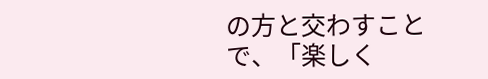の方と交わすことで、「楽しく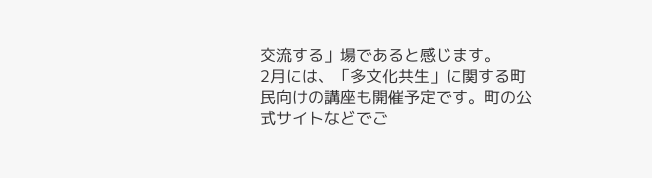交流する」場であると感じます。
2月には、「多文化共生」に関する町民向けの講座も開催予定です。町の公式サイトなどでご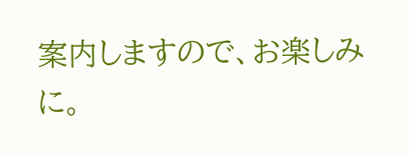案内しますので、お楽しみに。